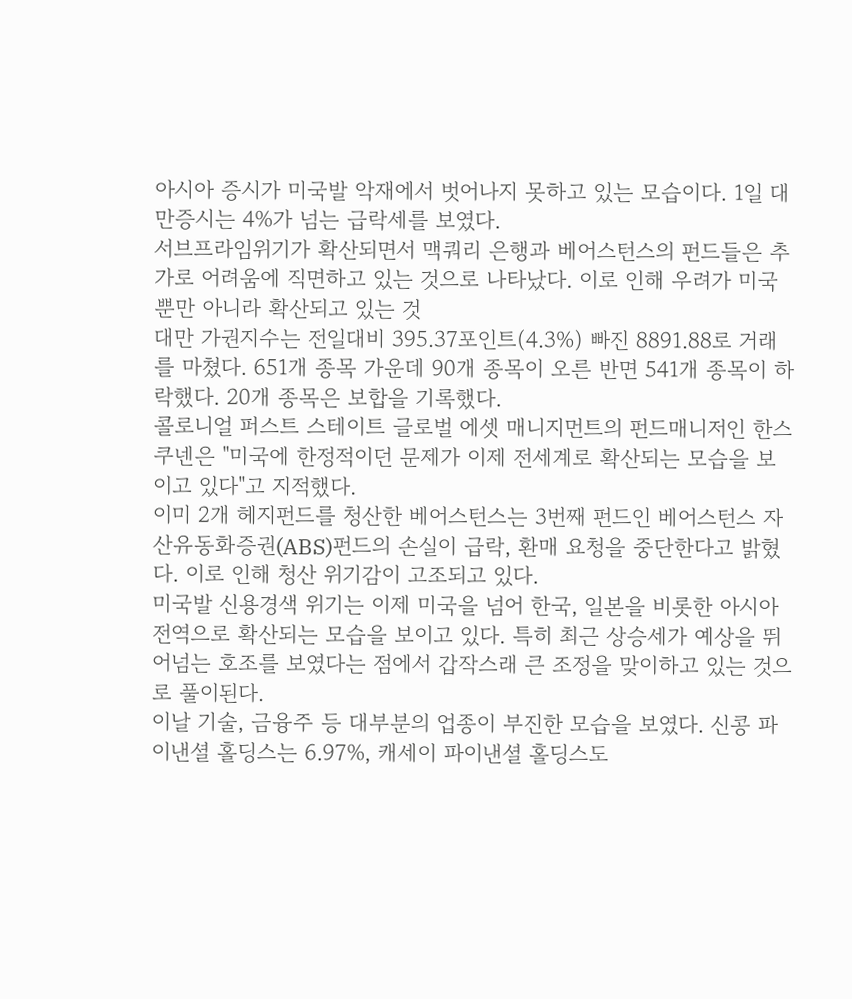아시아 증시가 미국발 악재에서 벗어나지 못하고 있는 모습이다. 1일 대만증시는 4%가 넘는 급락세를 보였다.
서브프라임위기가 확산되면서 맥쿼리 은행과 베어스턴스의 펀드들은 추가로 어려움에 직면하고 있는 것으로 나타났다. 이로 인해 우려가 미국 뿐만 아니라 확산되고 있는 것
대만 가권지수는 전일대비 395.37포인트(4.3%) 빠진 8891.88로 거래를 마쳤다. 651개 종목 가운데 90개 종목이 오른 반면 541개 종목이 하락했다. 20개 종목은 보합을 기록했다.
콜로니얼 퍼스트 스테이트 글로벌 에셋 매니지먼트의 펀드매니저인 한스 쿠넨은 "미국에 한정적이던 문제가 이제 전세계로 확산되는 모습을 보이고 있다"고 지적했다.
이미 2개 헤지펀드를 청산한 베어스턴스는 3번째 펀드인 베어스턴스 자산유동화증권(ABS)펀드의 손실이 급락, 환매 요청을 중단한다고 밝혔다. 이로 인해 청산 위기감이 고조되고 있다.
미국발 신용경색 위기는 이제 미국을 넘어 한국, 일본을 비롯한 아시아 전역으로 확산되는 모습을 보이고 있다. 특히 최근 상승세가 예상을 뛰어넘는 호조를 보였다는 점에서 갑작스래 큰 조정을 맞이하고 있는 것으로 풀이된다.
이날 기술, 금융주 등 대부분의 업종이 부진한 모습을 보였다. 신콩 파이낸셜 홀딩스는 6.97%, 캐세이 파이낸셜 홀딩스도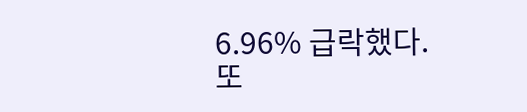6.96% 급락했다.
또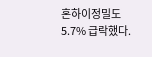혼하이정밀도 5.7% 급락했다.